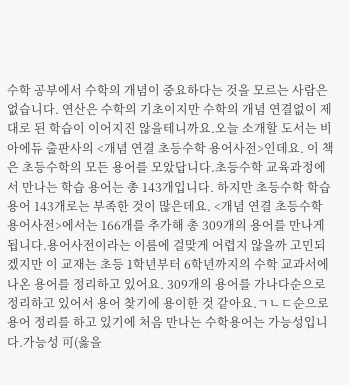수학 공부에서 수학의 개념이 중요하다는 것을 모르는 사람은 없습니다. 연산은 수학의 기초이지만 수학의 개념 연결없이 제대로 된 학습이 이어지진 않을테니까요.오늘 소개할 도서는 비아에듀 출판사의 <개념 연결 초등수학 용어사전>인데요. 이 책은 초등수학의 모든 용어를 모았답니다.초등수학 교육과정에서 만나는 학습 용어는 총 143개입니다. 하지만 초등수학 학습 용어 143개로는 부족한 것이 많은데요. <개념 연결 초등수학 용어사전>에서는 166개를 추가해 총 309개의 용어를 만나게 됩니다.용어사전이라는 이름에 걸맞게 어렵지 않을까 고민되겠지만 이 교재는 초등 1학년부터 6학년까지의 수학 교과서에 나온 용어를 정리하고 있어요. 309개의 용어를 가나다순으로 정리하고 있어서 용어 찾기에 용이한 것 같아요.ㄱㄴㄷ순으로 용어 정리를 하고 있기에 처음 만나는 수학용어는 가능성입니다.가능성 可(옳을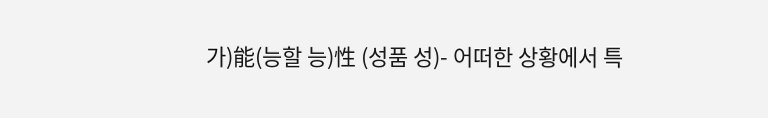가)能(능할 능)性 (성품 성)- 어떠한 상황에서 특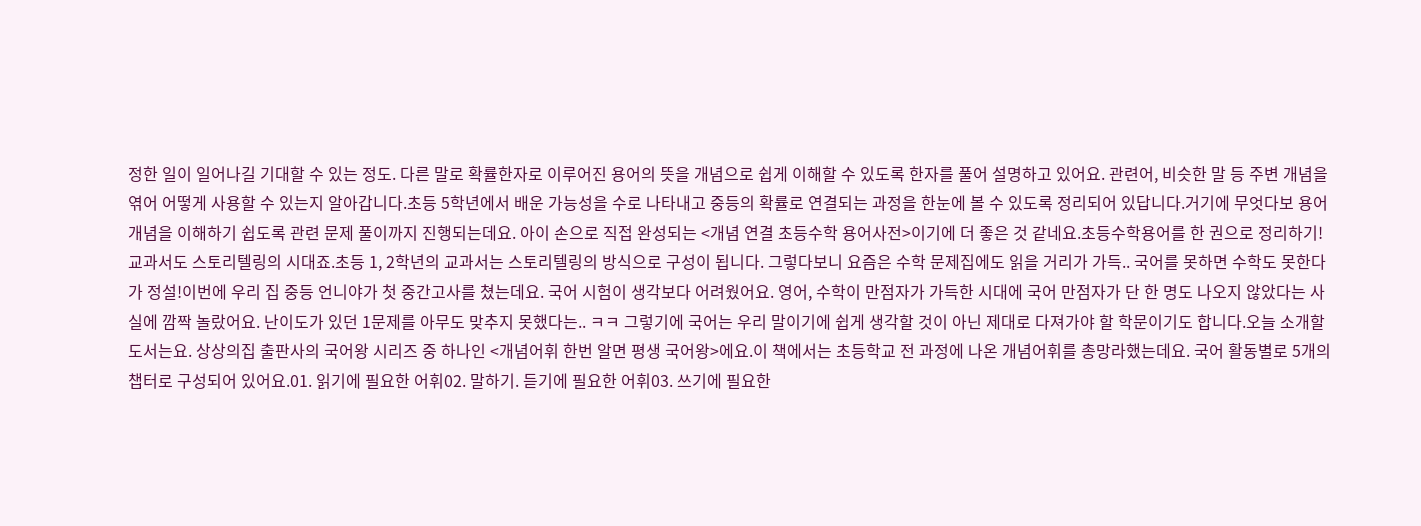정한 일이 일어나길 기대할 수 있는 정도. 다른 말로 확률한자로 이루어진 용어의 뜻을 개념으로 쉽게 이해할 수 있도록 한자를 풀어 설명하고 있어요. 관련어, 비슷한 말 등 주변 개념을 엮어 어떻게 사용할 수 있는지 알아갑니다.초등 5학년에서 배운 가능성을 수로 나타내고 중등의 확률로 연결되는 과정을 한눈에 볼 수 있도록 정리되어 있답니다.거기에 무엇다보 용어 개념을 이해하기 쉽도록 관련 문제 풀이까지 진행되는데요. 아이 손으로 직접 완성되는 <개념 연결 초등수학 용어사전>이기에 더 좋은 것 같네요.초등수학용어를 한 권으로 정리하기!
교과서도 스토리텔링의 시대죠.초등 1, 2학년의 교과서는 스토리텔링의 방식으로 구성이 됩니다. 그렇다보니 요즘은 수학 문제집에도 읽을 거리가 가득.. 국어를 못하면 수학도 못한다가 정설!이번에 우리 집 중등 언니야가 첫 중간고사를 쳤는데요. 국어 시험이 생각보다 어려웠어요. 영어, 수학이 만점자가 가득한 시대에 국어 만점자가 단 한 명도 나오지 않았다는 사실에 깜짝 놀랐어요. 난이도가 있던 1문제를 아무도 맞추지 못했다는.. ㅋㅋ 그렇기에 국어는 우리 말이기에 쉽게 생각할 것이 아닌 제대로 다져가야 할 학문이기도 합니다.오늘 소개할 도서는요. 상상의집 출판사의 국어왕 시리즈 중 하나인 <개념어휘 한번 알면 평생 국어왕>에요.이 책에서는 초등학교 전 과정에 나온 개념어휘를 총망라했는데요. 국어 활동별로 5개의 챕터로 구성되어 있어요.01. 읽기에 필요한 어휘02. 말하기. 듣기에 필요한 어휘03. 쓰기에 필요한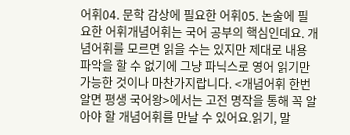어휘04. 문학 감상에 필요한 어휘05. 논술에 필요한 어휘개념어휘는 국어 공부의 핵심인데요. 개념어휘를 모르면 읽을 수는 있지만 제대로 내용 파악을 할 수 없기에 그냥 파닉스로 영어 읽기만 가능한 것이나 마찬가지랍니다. <개념어휘 한번 알면 평생 국어왕>에서는 고전 명작을 통해 꼭 알아야 할 개념어휘를 만날 수 있어요.읽기, 말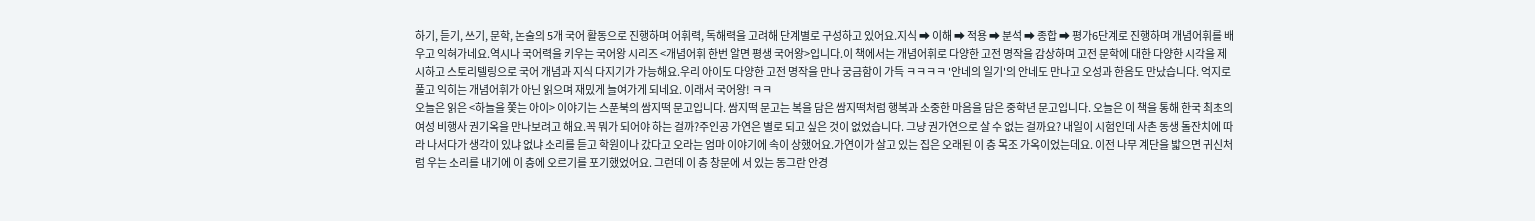하기, 듣기, 쓰기, 문학, 논술의 5개 국어 활동으로 진행하며 어휘력, 독해력을 고려해 단계별로 구성하고 있어요.지식 ➡ 이해 ➡ 적용 ➡ 분석 ➡ 종합 ➡ 평가6단계로 진행하며 개념어휘를 배우고 익혀가네요.역시나 국어력을 키우는 국어왕 시리즈 <개념어휘 한번 알면 평생 국어왕>입니다.이 책에서는 개념어휘로 다양한 고전 명작을 감상하며 고전 문학에 대한 다양한 시각을 제시하고 스토리텔링으로 국어 개념과 지식 다지기가 가능해요.우리 아이도 다양한 고전 명작을 만나 궁금함이 가득 ㅋㅋㅋㅋ '안네의 일기'의 안네도 만나고 오성과 한음도 만났습니다. 억지로 풀고 익히는 개념어휘가 아닌 읽으며 재밌게 늘여가게 되네요. 이래서 국어왕! ㅋㅋ
오늘은 읽은 <하늘을 쫓는 아이> 이야기는 스푼북의 쌈지떡 문고입니다. 쌈지떡 문고는 복을 담은 쌈지떡처럼 행복과 소중한 마음을 담은 중학년 문고입니다. 오늘은 이 책을 통해 한국 최초의 여성 비행사 권기옥을 만나보려고 해요.꼭 뭐가 되어야 하는 걸까?주인공 가연은 별로 되고 싶은 것이 없었습니다. 그냥 권가연으로 살 수 없는 걸까요? 내일이 시험인데 사촌 동생 돌잔치에 따라 나서다가 생각이 있냐 없냐 소리를 듣고 학원이나 갔다고 오라는 엄마 이야기에 속이 상했어요.가연이가 살고 있는 집은 오래된 이 층 목조 가옥이었는데요. 이전 나무 계단을 밟으면 귀신처럼 우는 소리를 내기에 이 층에 오르기를 포기했었어요. 그런데 이 층 창문에 서 있는 동그란 안경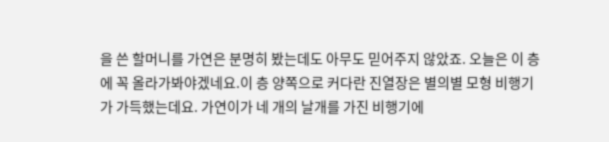을 쓴 할머니를 가연은 분명히 봤는데도 아무도 믿어주지 않았죠. 오늘은 이 층에 꼭 올라가봐야겠네요.이 층 양쪽으로 커다란 진열장은 별의별 모형 비행기가 가득했는데요. 가연이가 네 개의 날개를 가진 비행기에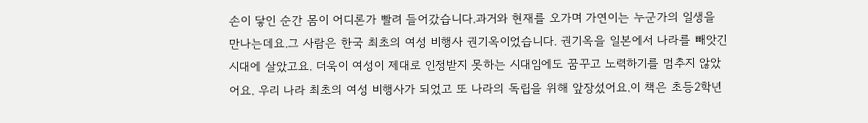손이 닿인 순간 몸이 어디론가 빨려 들어갔습니다.과거와 현재를 오가며 가연이는 누군가의 일생을 만나는데요.그 사람은 한국 최초의 여성 비행사 권기옥이었습니다. 권기옥을 일본에서 나라를 빼앗긴 시대에 살았고요. 더욱이 여성이 제대로 인정받지 못하는 시대임에도 꿈꾸고 노력하기를 멈추지 않았어요. 우리 나라 최초의 여성 비행사가 되었고 또 나라의 독립을 위해 앞장섰어요.이 책은 초등2학년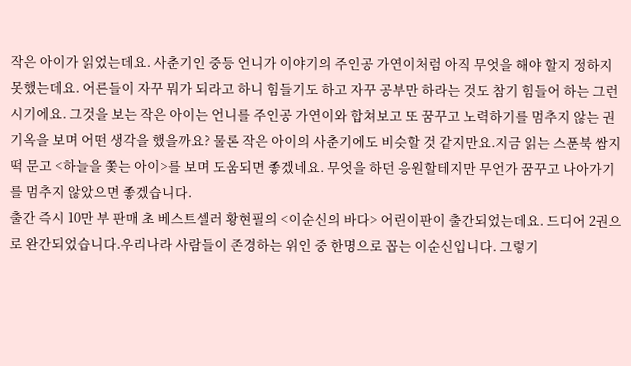작은 아이가 읽었는데요. 사춘기인 중등 언니가 이야기의 주인공 가연이처럼 아직 무엇을 해야 할지 정하지 못했는데요. 어른들이 자꾸 뭐가 되라고 하니 힘들기도 하고 자꾸 공부만 하라는 것도 참기 힘들어 하는 그런 시기에요. 그것을 보는 작은 아이는 언니를 주인공 가연이와 합쳐보고 또 꿈꾸고 노력하기를 멈추지 않는 권기옥을 보며 어떤 생각을 했을까요? 물론 작은 아이의 사춘기에도 비슷할 것 같지만요.지금 읽는 스푼북 쌈지떡 문고 <하늘을 쫓는 아이>를 보며 도움되면 좋겠네요. 무엇을 하던 응원할테지만 무언가 꿈꾸고 나아가기를 멈추지 않았으면 좋겠습니다.
출간 즉시 10만 부 판매 초 베스트셀러 황현필의 <이순신의 바다> 어린이판이 출간되었는데요. 드디어 2권으로 완간되었습니다.우리나라 사람들이 존경하는 위인 중 한명으로 꼽는 이순신입니다. 그렇기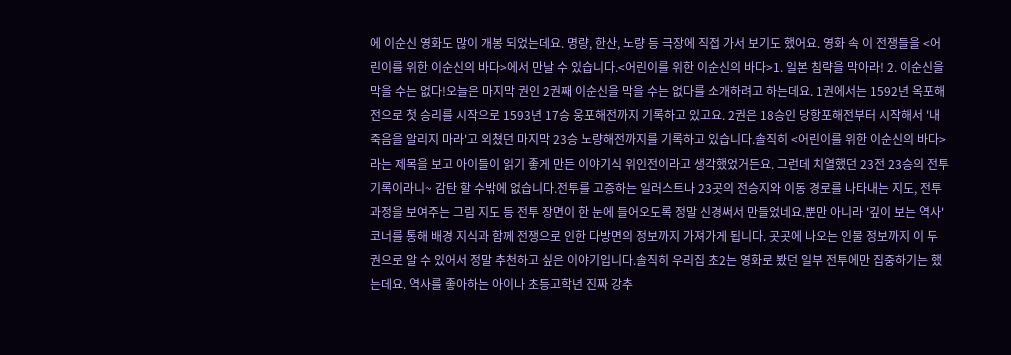에 이순신 영화도 많이 개봉 되었는데요. 명량, 한산, 노량 등 극장에 직접 가서 보기도 했어요. 영화 속 이 전쟁들을 <어린이를 위한 이순신의 바다>에서 만날 수 있습니다.<어린이를 위한 이순신의 바다>1. 일본 침략을 막아라! 2. 이순신을 막을 수는 없다!오늘은 마지막 권인 2권째 이순신을 막을 수는 없다를 소개하려고 하는데요. 1권에서는 1592년 옥포해전으로 첫 승리를 시작으로 1593년 17승 웅포해전까지 기록하고 있고요. 2권은 18승인 당항포해전부터 시작해서 '내 죽음을 알리지 마라'고 외쳤던 마지막 23승 노량해전까지를 기록하고 있습니다.솔직히 <어린이를 위한 이순신의 바다>라는 제목을 보고 아이들이 읽기 좋게 만든 이야기식 위인전이라고 생각했었거든요. 그런데 치열했던 23전 23승의 전투기록이라니~ 감탄 할 수밖에 없습니다.전투를 고증하는 일러스트나 23곳의 전승지와 이동 경로를 나타내는 지도, 전투 과정을 보여주는 그림 지도 등 전투 장면이 한 눈에 들어오도록 정말 신경써서 만들었네요.뿐만 아니라 '깊이 보는 역사' 코너를 통해 배경 지식과 함께 전쟁으로 인한 다방면의 정보까지 가져가게 됩니다. 곳곳에 나오는 인물 정보까지 이 두 권으로 알 수 있어서 정말 추천하고 싶은 이야기입니다.솔직히 우리집 초2는 영화로 봤던 일부 전투에만 집중하기는 했는데요. 역사를 좋아하는 아이나 초등고학년 진짜 강추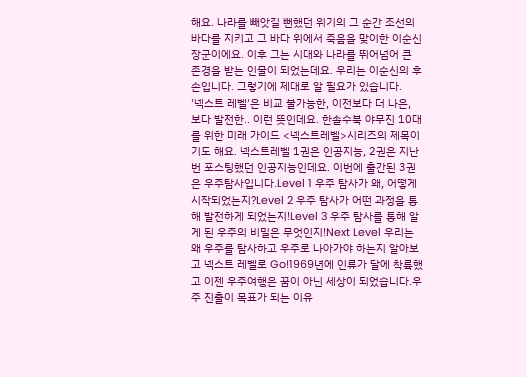해요. 나라를 빼앗길 뻔했던 위기의 그 순간 조선의 바다를 지키고 그 바다 위에서 죽음을 맞이한 이순신 장군이에요. 이후 그는 시대와 나라를 뛰어넘어 큰 존경을 받는 인물이 되었는데요. 우리는 이순신의 후손입니다. 그렇기에 제대로 알 필요가 있습니다.
'넥스트 레벨'은 비교 불가능한, 이전보다 더 나은, 보다 발전한.. 이런 뜻인데요. 한솔수북 야무진 10대를 위한 미래 가이드 <넥스트레벨>시리즈의 제목이기도 해요. 넥스트레벨 1권은 인공지능, 2권은 지난 번 포스팅했던 인공지능인데요. 이번에 출간된 3권은 우주탐사입니다.Level 1 우주 탐사가 왜, 어떻게 시작되었는지?Level 2 우주 탐사가 어떤 과정을 통해 발전하게 되었는지!Level 3 우주 탐사를 통해 알게 된 우주의 비밀은 무엇인지!Next Level 우리는 왜 우주를 탐사하고 우주로 나아가야 하는지 알아보고 넥스트 레벨로 Go!1969년에 인류가 달에 착륙했고 이젠 우주여행은 꿈이 아닌 세상이 되었습니다.우주 진출이 목표가 되는 이유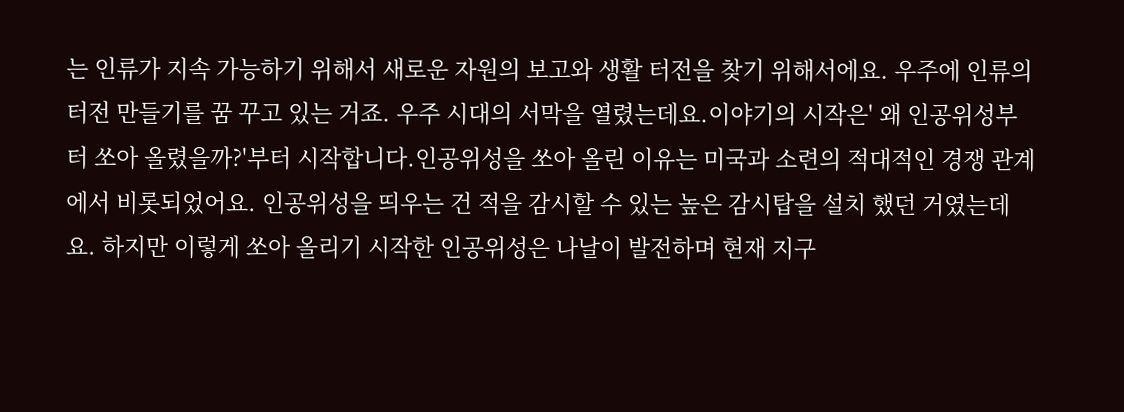는 인류가 지속 가능하기 위해서 새로운 자원의 보고와 생활 터전을 찾기 위해서에요. 우주에 인류의 터전 만들기를 꿈 꾸고 있는 거죠. 우주 시대의 서막을 열렸는데요.이야기의 시작은' 왜 인공위성부터 쏘아 올렸을까?'부터 시작합니다.인공위성을 쏘아 올린 이유는 미국과 소련의 적대적인 경쟁 관계에서 비롯되었어요. 인공위성을 띄우는 건 적을 감시할 수 있는 높은 감시탑을 설치 했던 거였는데요. 하지만 이렇게 쏘아 올리기 시작한 인공위성은 나날이 발전하며 현재 지구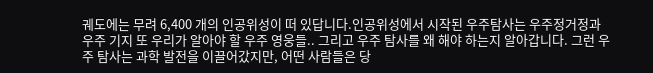궤도에는 무려 6,400 개의 인공위성이 떠 있답니다.인공위성에서 시작된 우주탐사는 우주정거정과 우주 기지 또 우리가 알아야 할 우주 영웅들.. 그리고 우주 탐사를 왜 해야 하는지 알아갑니다. 그런 우주 탐사는 과학 발전을 이끌어갔지만, 어떤 사람들은 당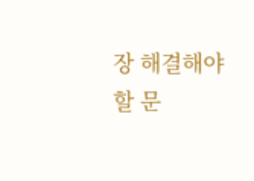장 해결해야 할 문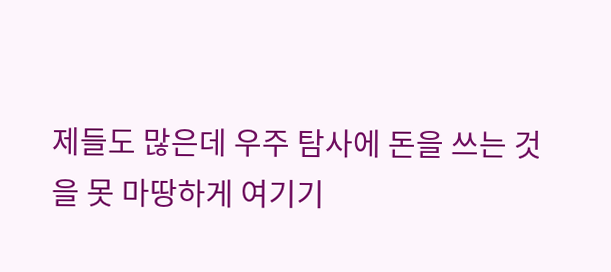제들도 많은데 우주 탐사에 돈을 쓰는 것을 못 마땅하게 여기기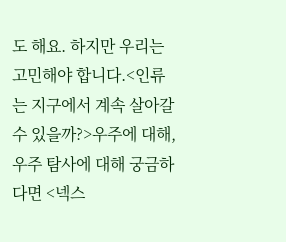도 해요. 하지만 우리는 고민해야 합니다.<인류는 지구에서 계속 살아갈 수 있을까?>우주에 대해, 우주 탐사에 대해 궁금하다면 <넥스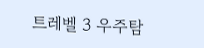트레벨 3 우주탐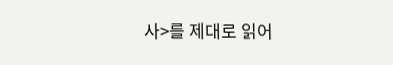사>를 제대로 읽어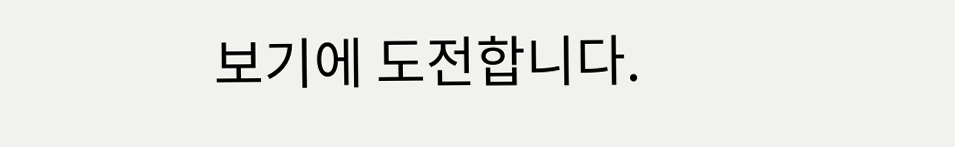보기에 도전합니다.